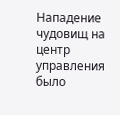Нападение чудовищ на центр управления было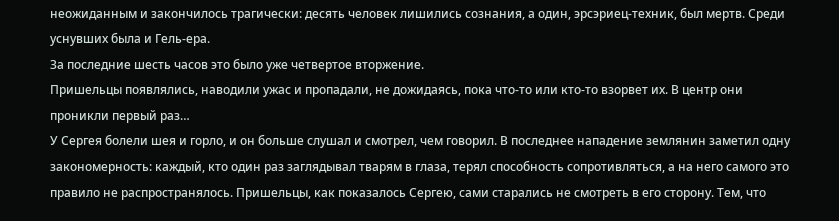неожиданным и закончилось трагически: десять человек лишились сознания, а один, эрсэриец-техник, был мертв. Среди уснувших была и Гель-ера.
За последние шесть часов это было уже четвертое вторжение.
Пришельцы появлялись, наводили ужас и пропадали, не дожидаясь, пока что-то или кто-то взорвет их. В центр они проникли первый раз…
У Сергея болели шея и горло, и он больше слушал и смотрел, чем говорил. В последнее нападение землянин заметил одну закономерность: каждый, кто один раз заглядывал тварям в глаза, терял способность сопротивляться, а на него самого это правило не распространялось. Пришельцы, как показалось Сергею, сами старались не смотреть в его сторону. Тем, что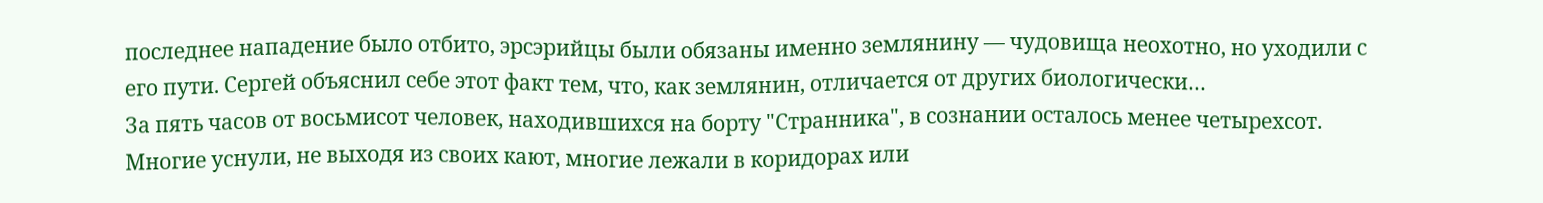последнее нападение было отбито, эрсэрийцы были обязаны именно землянину — чудовища неохотно, но уходили с его пути. Сергей объяснил себе этот факт тем, что, как землянин, отличается от других биологически…
За пять часов от восьмисот человек, находившихся на борту "Странника", в сознании осталось менее четырехсот. Многие уснули, не выходя из своих кают, многие лежали в коридорах или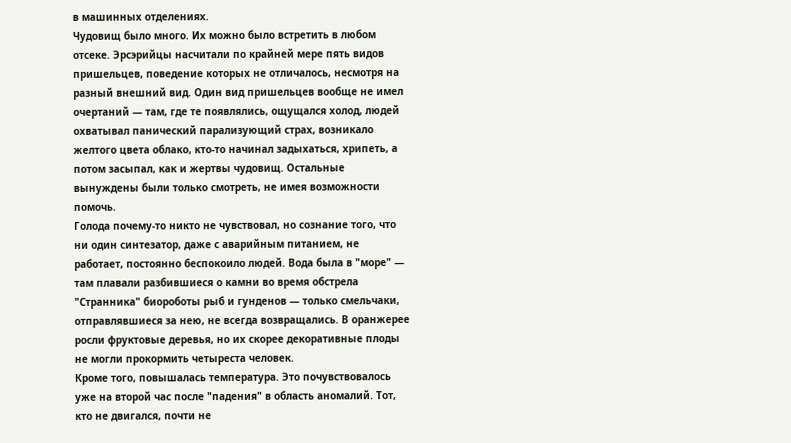в машинных отделениях.
Чудовищ было много. Их можно было встретить в любом отсеке. Эрсэрийцы насчитали по крайней мере пять видов пришельцев, поведение которых не отличалось, несмотря на разный внешний вид. Один вид пришельцев вообще не имел очертаний — там, где те появлялись, ощущался холод, людей охватывал панический парализующий страх, возникало желтого цвета облако, кто-то начинал задыхаться, хрипеть, а потом засыпал, как и жертвы чудовищ. Остальные вынуждены были только смотреть, не имея возможности помочь.
Голода почему-то никто не чувствовал, но сознание того, что ни один синтезатор, даже с аварийным питанием, не работает, постоянно беспокоило людей. Вода была в "море" — там плавали разбившиеся о камни во время обстрела "Странника" биороботы рыб и гунденов — только смельчаки, отправлявшиеся за нею, не всегда возвращались. В оранжерее росли фруктовые деревья, но их скорее декоративные плоды не могли прокормить четыреста человек.
Кроме того, повышалась температура. Это почувствовалось уже на второй час после "падения" в область аномалий. Тот, кто не двигался, почти не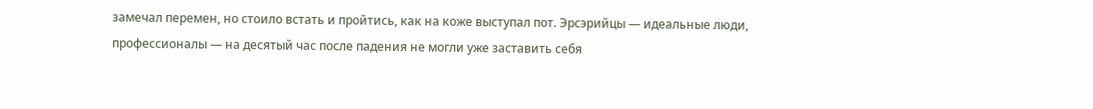замечал перемен, но стоило встать и пройтись, как на коже выступал пот. Эрсэрийцы — идеальные люди, профессионалы — на десятый час после падения не могли уже заставить себя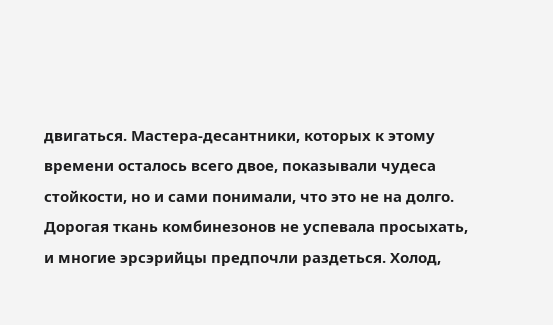двигаться. Мастера-десантники, которых к этому времени осталось всего двое, показывали чудеса стойкости, но и сами понимали, что это не на долго. Дорогая ткань комбинезонов не успевала просыхать, и многие эрсэрийцы предпочли раздеться. Холод,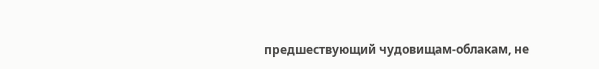предшествующий чудовищам-облакам, не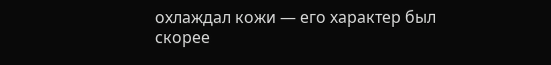охлаждал кожи — его характер был скорее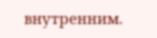внутренним.